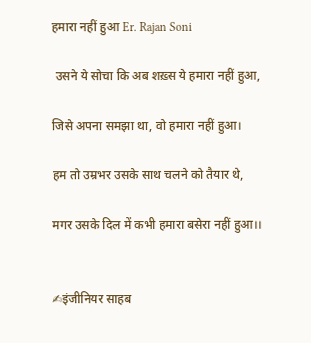हमारा नहीं हुआ Er. Rajan Soni

 उसने ये सोचा कि अब शख़्स ये हमारा नहीं हुआ,

जिसे अपना समझा था, वो हमारा नहीं हुआ।

हम तो उम्रभर उसके साथ चलने को तैयार थे,

मगर उसके दिल में कभी हमारा बसेरा नहीं हुआ।।


✍इंजीनियर साहब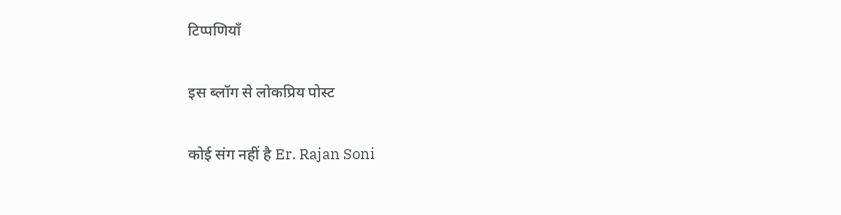टिप्पणियाँ

इस ब्लॉग से लोकप्रिय पोस्ट

कोई संग नहीं है Er. Rajan Soni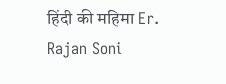हिंदी की महिमा Er. Rajan Soni